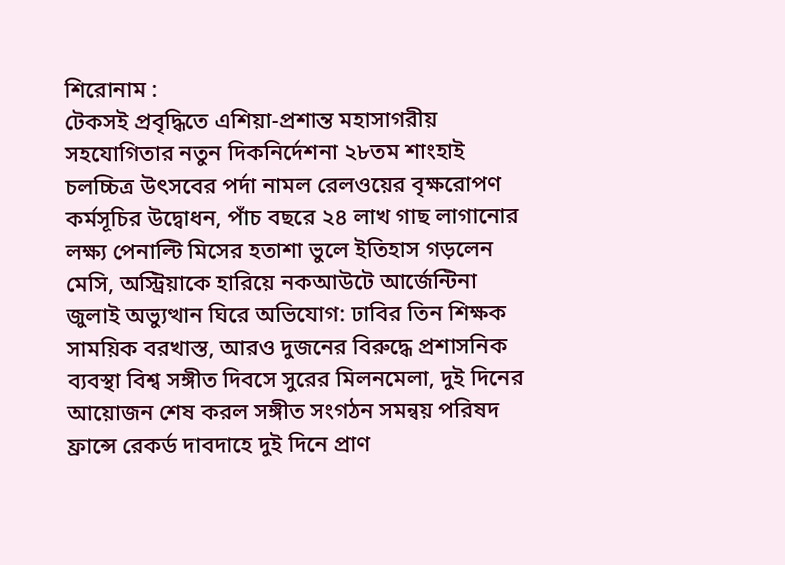শিরোনাম :
টেকসই প্রবৃদ্ধিতে এশিয়া-প্রশান্ত মহাসাগরীয় সহযোগিতার নতুন দিকনির্দেশনা ২৮তম শাংহাই চলচ্চিত্র উৎসবের পর্দা নামল রেলওয়ের বৃক্ষরোপণ কর্মসূচির উদ্বোধন, পাঁচ বছরে ২৪ লাখ গাছ লাগানোর লক্ষ্য পেনাল্টি মিসের হতাশা ভুলে ইতিহাস গড়লেন মেসি, অস্ট্রিয়াকে হারিয়ে নকআউটে আর্জেন্টিনা জুলাই অভ্যুত্থান ঘিরে অভিযোগ: ঢাবির তিন শিক্ষক সাময়িক বরখাস্ত, আরও দুজনের বিরুদ্ধে প্রশাসনিক ব্যবস্থা বিশ্ব সঙ্গীত দিবসে সুরের মিলনমেলা, দুই দিনের আয়োজন শেষ করল সঙ্গীত সংগঠন সমন্বয় পরিষদ ফ্রান্সে রেকর্ড দাবদাহে দুই দিনে প্রাণ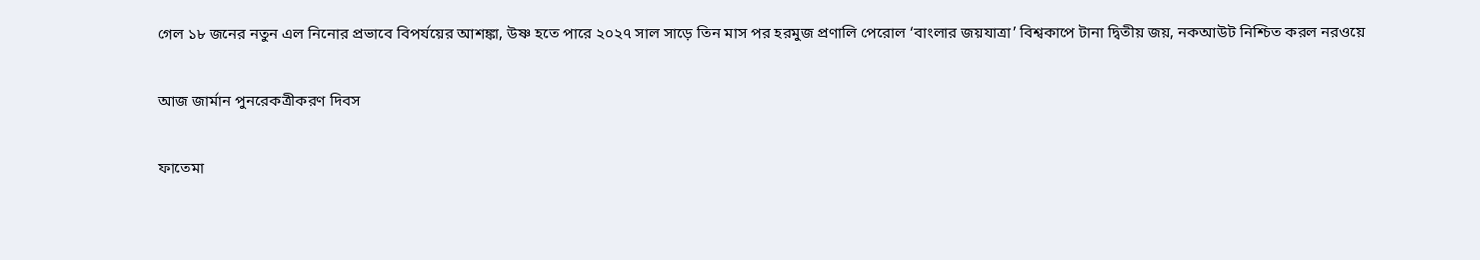গেল ১৮ জনের নতুন এল নিনোর প্রভাবে বিপর্যয়ের আশঙ্কা, উষ্ণ হতে পারে ২০২৭ সাল সাড়ে তিন মাস পর হরমুজ প্রণালি পেরোল ‘বাংলার জয়যাত্রা’ বিশ্বকাপে টানা দ্বিতীয় জয়, নকআউট নিশ্চিত করল নরওয়ে

আজ জার্মান পুনরেকত্রীকরণ দিবস

ফাতেমা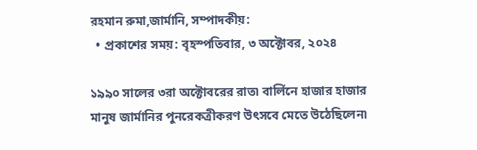রহমান রুমা,জার্মানি, সম্পাদকীয়:
  • প্রকাশের সময়: বৃহস্পতিবার, ৩ অক্টোবর, ২০২৪

১৯৯০ সালের ৩রা অক্টোবরের রাত৷ বার্লিনে হাজার হাজার মানুষ জার্মানির পুনরেকত্রীকরণ উৎসবে মেতে উঠেছিলেন৷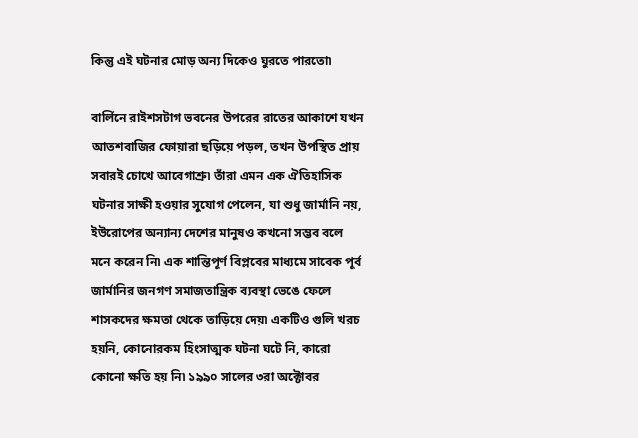কিন্তু এই ঘটনার মোড় অন্য দিকেও ঘুরতে পারতো৷

বার্লিনে রাইশসটাগ ভবনের উপরের রাতের আকাশে যখন আতশবাজির ফোয়ারা ছড়িয়ে পড়ল, তখন উপস্থিত প্রায় সবারই চোখে আবেগাশ্রু৷ তাঁরা এমন এক ঐতিহাসিক ঘটনার সাক্ষী হওয়ার সুযোগ পেলেন, যা শুধু জার্মানি নয়, ইউরোপের অন্যান্য দেশের মানুষও কখনো সম্ভব বলে মনে করেন নি৷ এক শান্তিপূর্ণ বিপ্লবের মাধ্যমে সাবেক পূর্ব জার্মানির জনগণ সমাজতান্ত্রিক ব্যবস্থা ভেঙে ফেলে শাসকদের ক্ষমতা থেকে তাড়িয়ে দেয়৷ একটিও গুলি খরচ হয়নি, কোনোরকম হিংসাত্মক ঘটনা ঘটে নি, কারো কোনো ক্ষতি হয় নি৷ ১৯৯০ সালের ৩রা অক্টোবর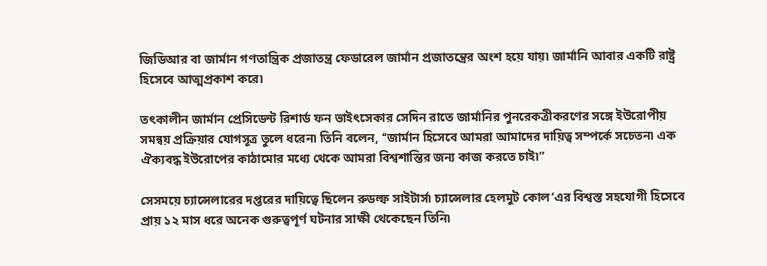জিডিআর বা জার্মান গণতান্ত্রিক প্রজাতন্ত্র ফেডারেল জার্মান প্রজাতন্ত্রের অংশ হয়ে যায়৷ জার্মানি আবার একটি রাষ্ট্র হিসেবে আত্মপ্রকাশ করে৷

তৎকালীন জার্মান প্রেসিডেন্ট রিশার্ড ফন ভাইৎসেকার সেদিন রাতে জার্মানির পুনরেকত্রীকরণের সঙ্গে ইউরোপীয় সমন্বয় প্রক্রিয়ার যোগসূত্র তুলে ধরেন৷ তিনি বলেন, ‘‘জার্মান হিসেবে আমরা আমাদের দায়িত্ব সম্পর্কে সচেতন৷ এক ঐক্যবদ্ধ ইউরোপের কাঠামোর মধ্যে থেকে আমরা বিশ্বশান্তির জন্য কাজ করতে চাই৷”

সেসময়ে চ্যান্সেলারের দপ্তরের দায়িত্বে ছিলেন রুডল্ফ সাইটার্স৷ চ্যান্সেলার হেলমুট কোল’এর বিশ্বস্ত সহযোগী হিসেবে প্রায় ১২ মাস ধরে অনেক গুরুত্বপূর্ণ ঘটনার সাক্ষী থেকেছেন তিনি৷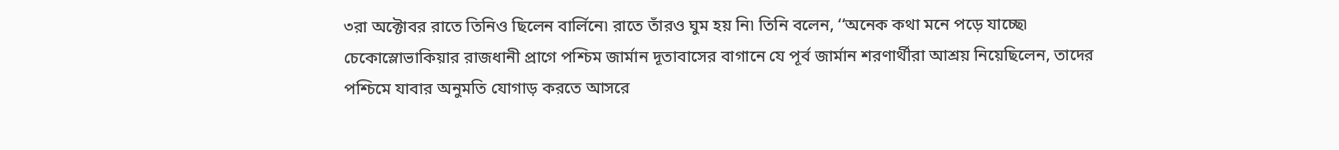৩রা অক্টোবর রাতে তিনিও ছিলেন বার্লিনে৷ রাতে তাঁরও ঘুম হয় নি৷ তিনি বলেন, ‘‘অনেক কথা মনে পড়ে যাচ্ছে৷ চেকোস্লোভাকিয়ার রাজধানী প্রাগে পশ্চিম জার্মান দূতাবাসের বাগানে যে পূর্ব জার্মান শরণার্থীরা আশ্রয় নিয়েছিলেন, তাদের পশ্চিমে যাবার অনুমতি যোগাড় করতে আসরে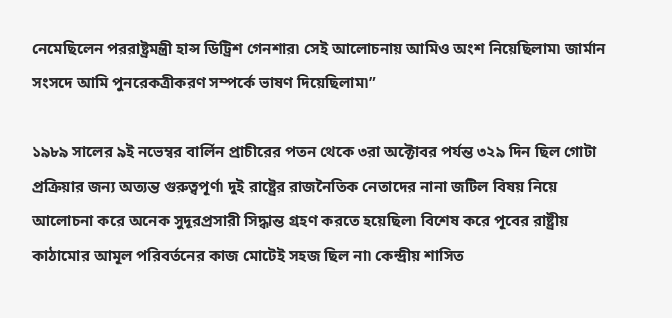নেমেছিলেন পররাষ্ট্রমন্ত্রী হান্স ডিট্রিশ গেনশার৷ সেই আলোচনায় আমিও অংশ নিয়েছিলাম৷ জার্মান সংসদে আমি পুনরেকত্রীকরণ সম্পর্কে ভাষণ দিয়েছিলাম৷”

১৯৮৯ সালের ৯ই নভেম্বর বার্লিন প্রাচীরের পতন থেকে ৩রা অক্টোবর পর্যন্ত ৩২৯ দিন ছিল গোটা প্রক্রিয়ার জন্য অত্যন্ত গুরুত্বপূর্ণ৷ দুই রাষ্ট্রের রাজনৈতিক নেতাদের নানা জটিল বিষয় নিয়ে আলোচনা করে অনেক সুদূরপ্রসারী সিদ্ধান্ত গ্রহণ করতে হয়েছিল৷ বিশেষ করে পূবের রাষ্ট্রীয় কাঠামোর আমূল পরিবর্তনের কাজ মোটেই সহজ ছিল না৷ কেন্দ্রীয় শাসিত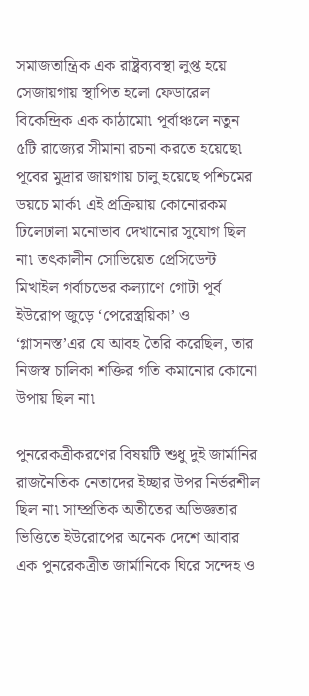সমাজতান্ত্রিক এক রাষ্ট্রব্যবস্থা লুপ্ত হয়ে সেজায়গায় স্থাপিত হলো ফেডারেল বিকেন্দ্রিক এক কাঠামো৷ পূর্বাঞ্চলে নতুন ৫টি রাজ্যের সীমানা রচনা করতে হয়েছে৷ পূবের মুদ্রার জায়গায় চালু হয়েছে পশ্চিমের ডয়চে মার্ক৷ এই প্রক্রিয়ায় কোনোরকম ঢিলেঢালা মনোভাব দেখানোর সুযোগ ছিল না৷ তৎকালীন সোভিয়েত প্রেসিডেন্ট মিখাইল গর্বাচভের কল্যাণে গোটা পূর্ব ইউরোপ জুড়ে ‘পেরেস্ত্রয়িকা’ ও ‘গ্লাসনস্ত’এর যে আবহ তৈরি করেছিল, তার নিজস্ব চালিকা শক্তির গতি কমানোর কোনো উপায় ছিল না৷

পুনরেকত্রীকরণের বিষয়টি শুধু দুই জার্মানির রাজনৈতিক নেতাদের ইচ্ছার উপর নির্ভরশীল ছিল না৷ সাম্প্রতিক অতীতের অভিজ্ঞতার ভিত্তিতে ইউরোপের অনেক দেশে আবার এক পুনরেকত্রীত জার্মানিকে ঘিরে সন্দেহ ও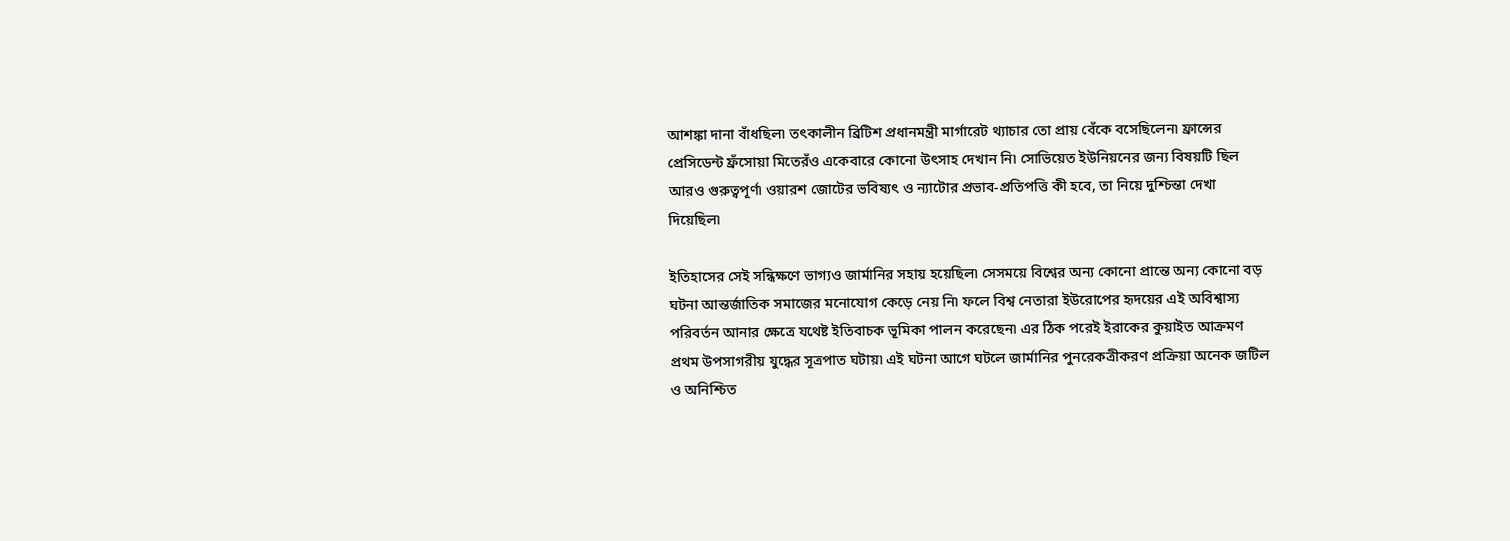আশঙ্কা দানা বাঁধছিল৷ তৎকালীন ব্রিটিশ প্রধানমন্ত্রী মার্গারেট থ্যাচার তো প্রায় বেঁকে বসেছিলেন৷ ফ্রান্সের প্রেসিডেন্ট ফ্রঁসোয়া মিতেরঁও একেবারে কোনো উৎসাহ দেখান নি৷ সোভিয়েত ইউনিয়নের জন্য বিষয়টি ছিল আরও গুরুত্বপূর্ণ৷ ওয়ারশ জোটের ভবিষ্যৎ ও ন্যাটোর প্রভাব-প্রতিপত্তি কী হবে, তা নিয়ে দুশ্চিন্তা দেখা দিয়েছিল৷

ইতিহাসের সেই সন্ধিক্ষণে ভাগ্যও জার্মানির সহায় হয়েছিল৷ সেসময়ে বিশ্বের অন্য কোনো প্রান্তে অন্য কোনো বড় ঘটনা আন্তর্জাতিক সমাজের মনোযোগ কেড়ে নেয় নি৷ ফলে বিশ্ব নেতারা ইউরোপের হৃদয়ের এই অবিশ্বাস্য পরিবর্তন আনার ক্ষেত্রে যথেষ্ট ইতিবাচক ভূমিকা পালন করেছেন৷ এর ঠিক পরেই ইরাকের কুয়াইত আক্রমণ প্রথম উপসাগরীয় যুদ্ধের সূত্রপাত ঘটায়৷ এই ঘটনা আগে ঘটলে জার্মানির পুনরেকত্রীকরণ প্রক্রিয়া অনেক জটিল ও অনিশ্চিত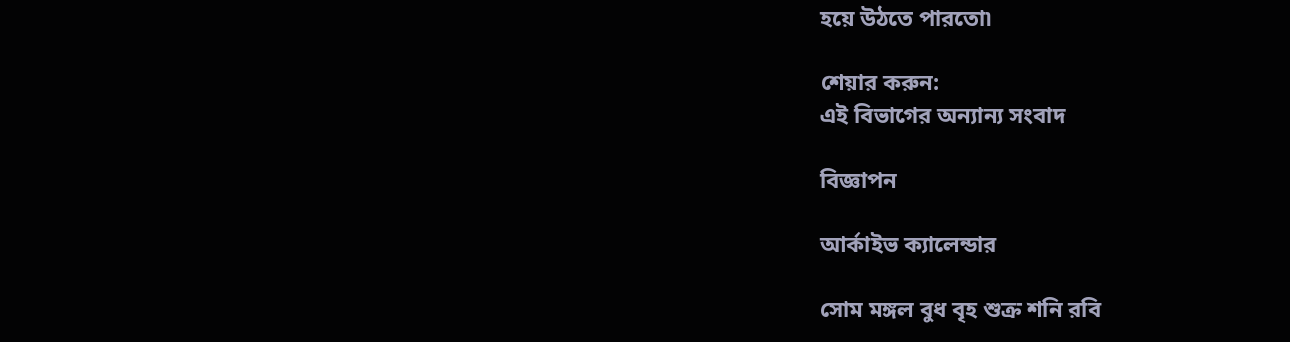হয়ে উঠতে পারতো৷

শেয়ার করুন:
এই বিভাগের অন্যান্য সংবাদ

বিজ্ঞাপন

আর্কাইভ ক্যালেন্ডার

সোম মঙ্গল বুধ বৃহ শুক্র শনি রবি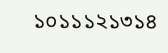১০১১১২১৩১৪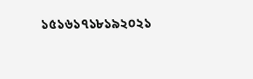১৫১৬১৭১৮১৯২০২১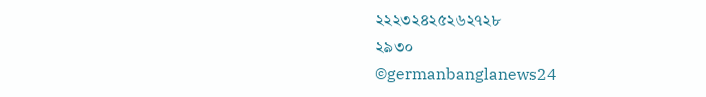২২২৩২৪২৫২৬২৭২৮
২৯৩০
©germanbanglanews24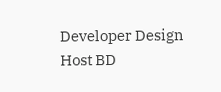Developer Design Host BD